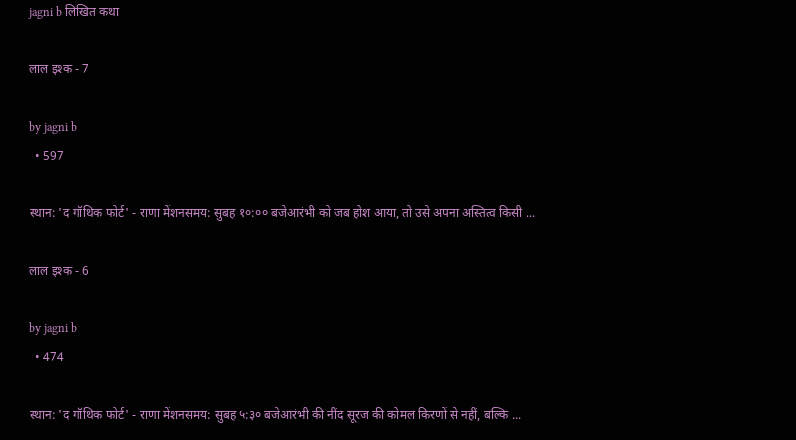jagni b लिखित कथा

लाल इश्क - 7

by jagni b
  • 597

स्थान: 'द गॉथिक फोर्ट' - राणा मेंशनसमय: सुबह १०:०० बजेआरंभी को जब होश आया, तो उसे अपना अस्तित्व किसी ...

लाल इश्क - 6

by jagni b
  • 474

स्थान: 'द गॉथिक फोर्ट' - राणा मेंशनसमय: सुबह ५:३० बजेआरंभी की नींद सूरज की कोमल किरणों से नहीं, बल्कि ...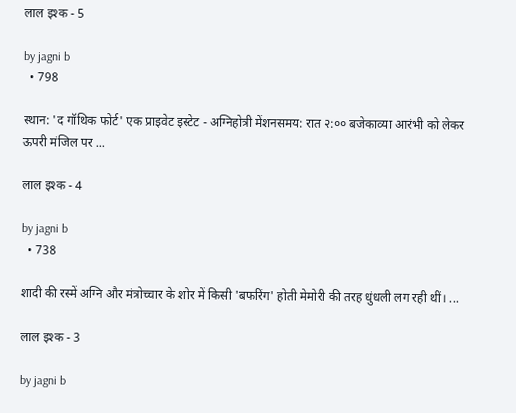लाल इश्क - 5

by jagni b
  • 798

स्थान: 'द गॉथिक फोर्ट' एक प्राइवेट इस्टेट - अग्निहोत्री मेंशनसमय: रात २:०० बजेकाव्या आरंभी को लेकर ऊपरी मंजिल पर ...

लाल इश्क - 4

by jagni b
  • 738

शादी की रस्में अग्नि और मंत्रोच्चार के शोर में किसी 'बफरिंग' होती मेमोरी की तरह धुंधली लग रही थीं। ...

लाल इश्क - 3

by jagni b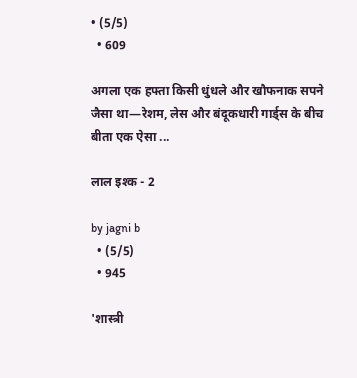• (5/5)
  • 609

अगला एक हफ्ता किसी धुंधले और खौफनाक सपने जैसा था—रेशम, लेस और बंदूकधारी गार्ड्स के बीच बीता एक ऐसा ...

लाल इश्क - 2

by jagni b
  • (5/5)
  • 945

'शास्त्री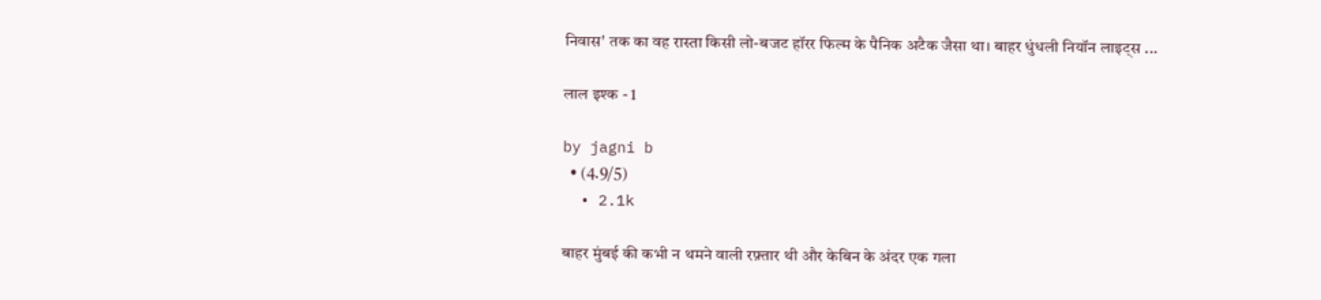निवास' तक का वह रास्ता किसी लो-बजट हॉरर फिल्म के पैनिक अटैक जैसा था। बाहर धुंधली नियॉन लाइट्स ...

लाल इश्क - 1

by jagni b
  • (4.9/5)
  • 2.1k

बाहर मुंबई की कभी न थमने वाली रफ़्तार थी और केबिन के अंदर एक गला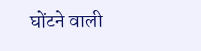घोंटने वाली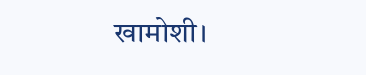खामोशी।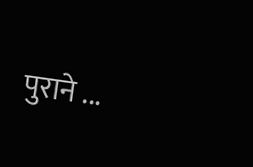पुराने ...